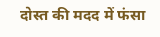दोस्त की मदद में फंसा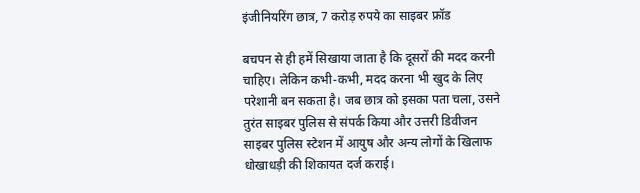इंजीनियरिंग छात्र, 7 करोड़ रुपये का साइबर फ्रॉड

बचपन से ही हमें सिखाया जाता है कि दूसरों की मदद करनी चाहिए। लेकिन कभी-कभी, मदद करना भी खुद के लिए परेशानी बन सकता है। जब छात्र को इसका पता चला, उसने तुरंत साइबर पुलिस से संपर्क किया और उत्तरी डिवीजन साइबर पुलिस स्टेशन में आयुष और अन्य लोगों के खिलाफ धोखाधड़ी की शिकायत दर्ज कराई।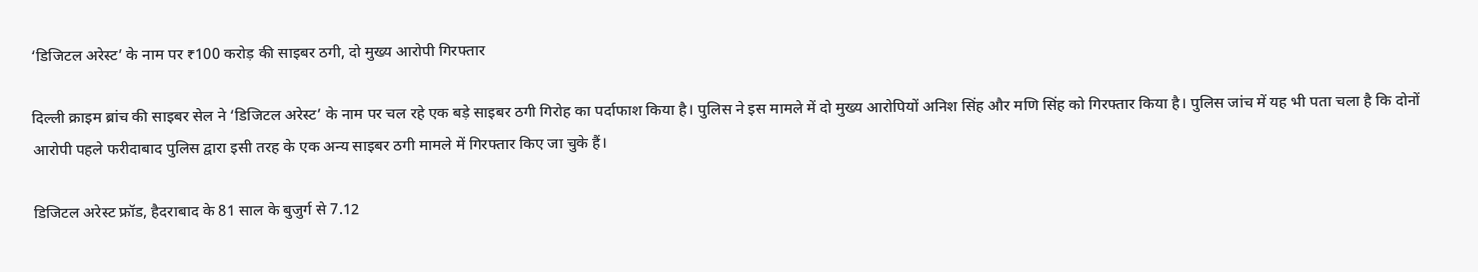‘डिजिटल अरेस्ट’ के नाम पर ₹100 करोड़ की साइबर ठगी, दो मुख्य आरोपी गिरफ्तार

दिल्ली क्राइम ब्रांच की साइबर सेल ने ‘डिजिटल अरेस्ट’ के नाम पर चल रहे एक बड़े साइबर ठगी गिरोह का पर्दाफाश किया है। पुलिस ने इस मामले में दो मुख्य आरोपियों अनिश सिंह और मणि सिंह को गिरफ्तार किया है। पुलिस जांच में यह भी पता चला है कि दोनों आरोपी पहले फरीदाबाद पुलिस द्वारा इसी तरह के एक अन्य साइबर ठगी मामले में गिरफ्तार किए जा चुके हैं।

डिजिटल अरेस्ट फ्रॉड, हैदराबाद के 81 साल के बुजुर्ग से 7.12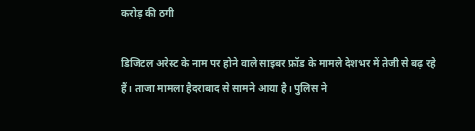करोड़ की ठगी

डिजिटल अरेस्ट के नाम पर होने वाले साइबर फ्रॉड के मामले देशभर में तेजी से बढ़ रहे हैं। ताजा मामला हैदराबाद से सामने आया है। पुलिस ने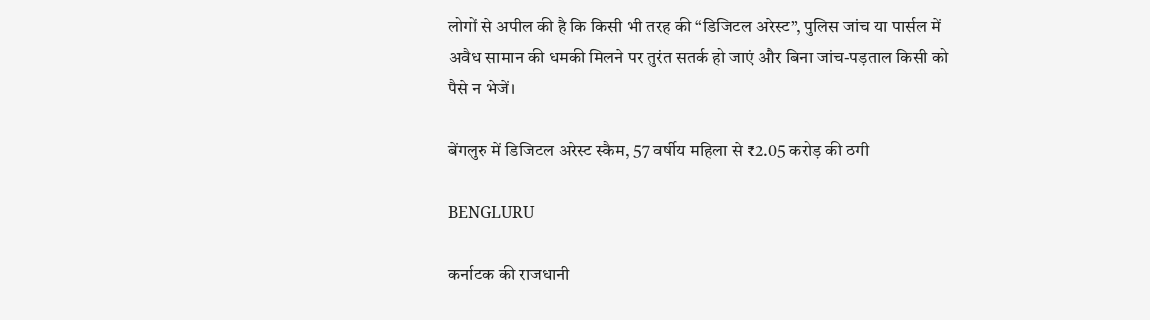लोगों से अपील की है कि किसी भी तरह की “डिजिटल अरेस्ट”, पुलिस जांच या पार्सल में अवैध सामान की धमकी मिलने पर तुरंत सतर्क हो जाएं और बिना जांच-पड़ताल किसी को पैसे न भेजें।

बेंगलुरु में डिजिटल अरेस्ट स्कैम, 57 वर्षीय महिला से ₹2.05 करोड़ की ठगी

BENGLURU

कर्नाटक की राजधानी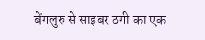बेंगलुरु से साइबर ठगी का एक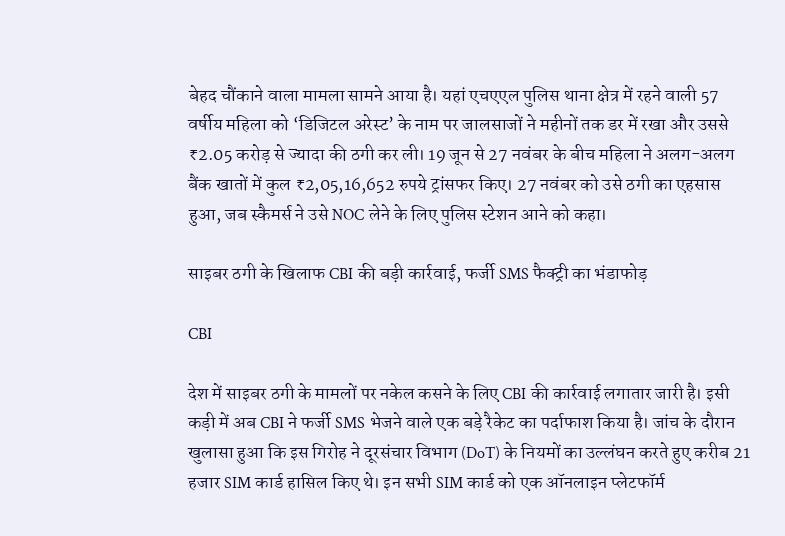बेहद चौंकाने वाला मामला सामने आया है। यहां एचएएल पुलिस थाना क्षेत्र में रहने वाली 57 वर्षीय महिला को ‘डिजिटल अरेस्ट’ के नाम पर जालसाजों ने महीनों तक डर में रखा और उससे ₹2.05 करोड़ से ज्यादा की ठगी कर ली। 19 जून से 27 नवंबर के बीच महिला ने अलग-अलग बैंक खातों में कुल ₹2,05,16,652 रुपये ट्रांसफर किए। 27 नवंबर को उसे ठगी का एहसास हुआ, जब स्कैमर्स ने उसे NOC लेने के लिए पुलिस स्टेशन आने को कहा।

साइबर ठगी के खिलाफ CBI की बड़ी कार्रवाई, फर्जी SMS फैक्ट्री का भंडाफोड़

CBI

देश में साइबर ठगी के मामलों पर नकेल कसने के लिए CBI की कार्रवाई लगातार जारी है। इसी कड़ी में अब CBI ने फर्जी SMS भेजने वाले एक बड़े रैकेट का पर्दाफाश किया है। जांच के दौरान खुलासा हुआ कि इस गिरोह ने दूरसंचार विभाग (DoT) के नियमों का उल्लंघन करते हुए करीब 21 हजार SIM कार्ड हासिल किए थे। इन सभी SIM कार्ड को एक ऑनलाइन प्लेटफॉर्म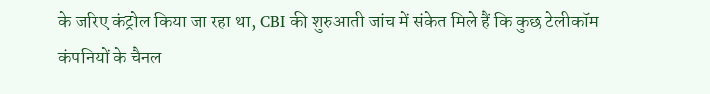के जरिए कंट्रोल किया जा रहा था, CBI की शुरुआती जांच में संकेत मिले हैं कि कुछ टेलीकॉम कंपनियों के चैनल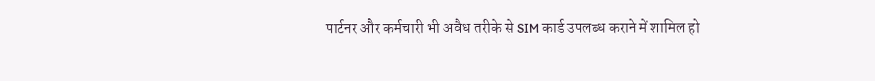पार्टनर और कर्मचारी भी अवैध तरीके से SIM कार्ड उपलब्ध कराने में शामिल हो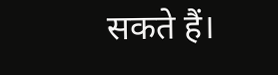सकते हैं।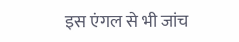इस एंगल से भी जांच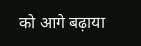को आगे बढ़ाया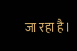जा रहा है।